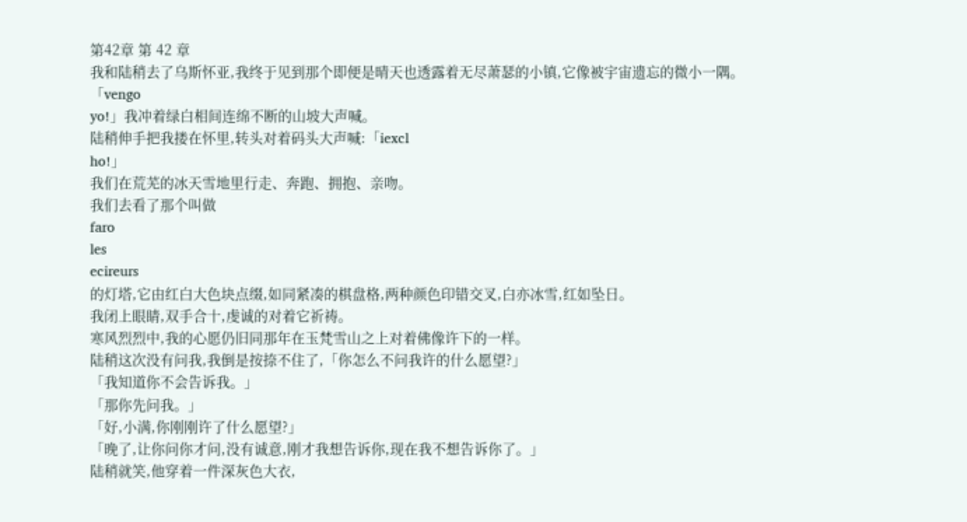第42章 第 42 章
我和陆稍去了乌斯怀亚,我终于见到那个即便是晴天也透露着无尽萧瑟的小镇,它像被宇宙遗忘的微小一隅。
「vengo
yo!」我冲着绿白相间连绵不断的山坡大声喊。
陆稍伸手把我搂在怀里,转头对着码头大声喊:「iexcl
ho!」
我们在荒芜的冰天雪地里行走、奔跑、拥抱、亲吻。
我们去看了那个叫做
faro
les
ecireurs
的灯塔,它由红白大色块点缀,如同紧凑的棋盘格,两种颜色印错交叉,白亦冰雪,红如坠日。
我闭上眼睛,双手合十,虔诚的对着它祈祷。
寒风烈烈中,我的心愿仍旧同那年在玉梵雪山之上对着佛像许下的一样。
陆稍这次没有问我,我倒是按捺不住了,「你怎么不问我许的什么愿望?」
「我知道你不会告诉我。」
「那你先问我。」
「好,小满,你刚刚许了什么愿望?」
「晚了,让你问你才问,没有诚意,刚才我想告诉你,现在我不想告诉你了。」
陆稍就笑,他穿着一件深灰色大衣,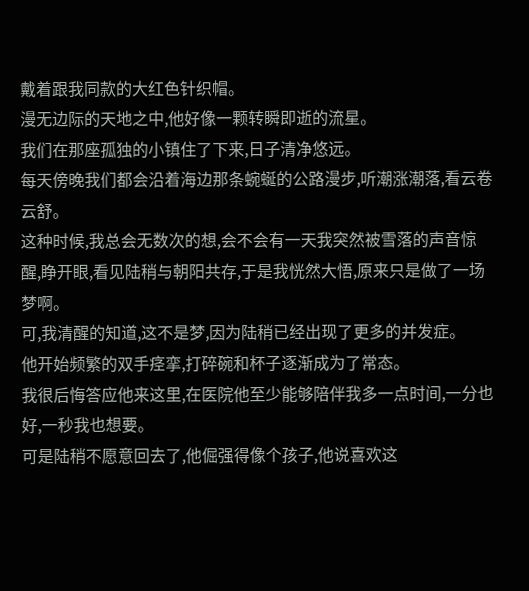戴着跟我同款的大红色针织帽。
漫无边际的天地之中,他好像一颗转瞬即逝的流星。
我们在那座孤独的小镇住了下来,日子清净悠远。
每天傍晚我们都会沿着海边那条蜿蜒的公路漫步,听潮涨潮落,看云卷云舒。
这种时候,我总会无数次的想,会不会有一天我突然被雪落的声音惊醒,睁开眼,看见陆稍与朝阳共存,于是我恍然大悟,原来只是做了一场梦啊。
可,我清醒的知道,这不是梦,因为陆稍已经出现了更多的并发症。
他开始频繁的双手痉挛,打碎碗和杯子逐渐成为了常态。
我很后悔答应他来这里,在医院他至少能够陪伴我多一点时间,一分也好,一秒我也想要。
可是陆稍不愿意回去了,他倔强得像个孩子,他说喜欢这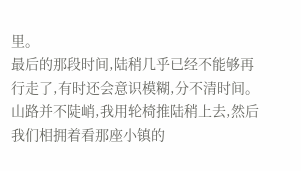里。
最后的那段时间,陆稍几乎已经不能够再行走了,有时还会意识模糊,分不清时间。
山路并不陡峭,我用轮椅推陆稍上去,然后我们相拥着看那座小镇的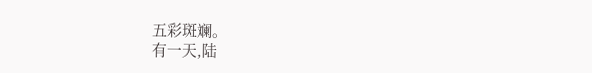五彩斑斓。
有一天,陆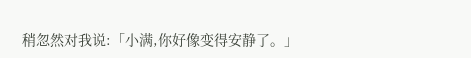稍忽然对我说:「小满,你好像变得安静了。」